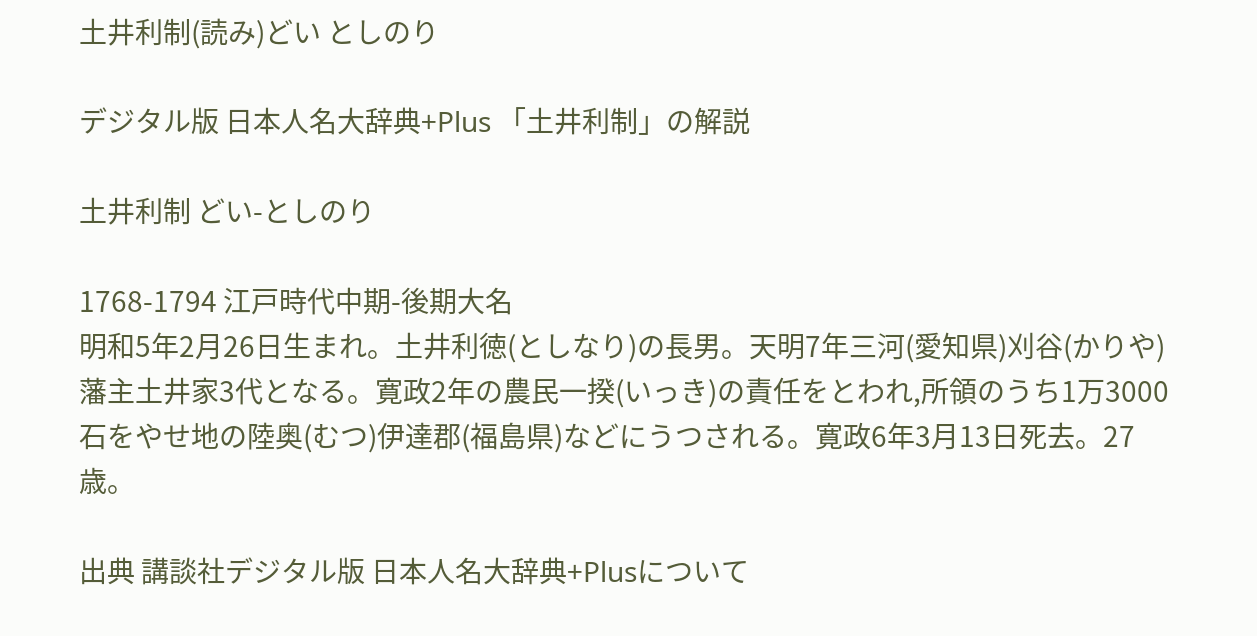土井利制(読み)どい としのり

デジタル版 日本人名大辞典+Plus 「土井利制」の解説

土井利制 どい-としのり

1768-1794 江戸時代中期-後期大名
明和5年2月26日生まれ。土井利徳(としなり)の長男。天明7年三河(愛知県)刈谷(かりや)藩主土井家3代となる。寛政2年の農民一揆(いっき)の責任をとわれ,所領のうち1万3000石をやせ地の陸奥(むつ)伊達郡(福島県)などにうつされる。寛政6年3月13日死去。27歳。

出典 講談社デジタル版 日本人名大辞典+Plusについて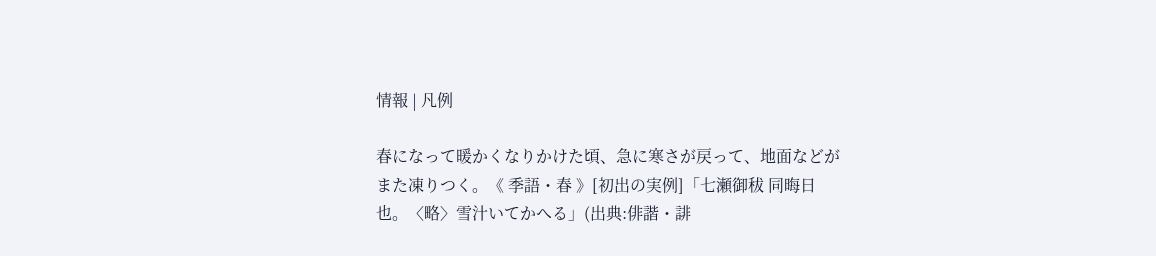情報 | 凡例

春になって暖かくなりかけた頃、急に寒さが戻って、地面などがまた凍りつく。《 季語・春 》[初出の実例]「七瀬御秡 同晦日也。〈略〉雪汁いてかへる」(出典:俳諧・誹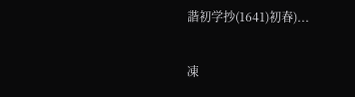諧初学抄(1641)初春)...

凍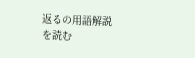返るの用語解説を読む